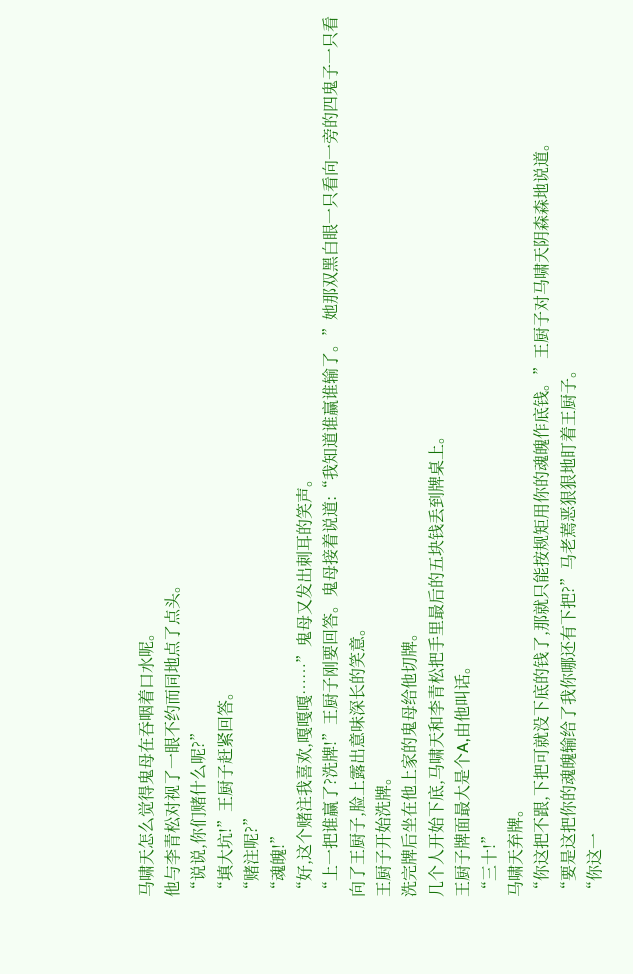马啸天怎么觉得鬼母在吞咽着口水呢。
他与李青松对视了一眼不约而同地点了点头。
“说说,你们赌什么呢?”
“填大坑!”王厨子赶紧回答。
“赌注呢?”
“魂魄!”
“好,这个赌注我喜欢,嘎嘎嘎……”鬼母又发出刺耳的笑声。
“上一把谁赢了?洗牌!”王厨子刚要回答。鬼母接着说道:“我知道谁赢谁输了。”她那双黑白眼一只看向一旁的四鬼子一只看向了王厨子,脸上露出意味深长的笑意。
王厨子开始洗牌。
洗完牌后坐在他上家的鬼母给他切牌。
几个人开始下底,马啸天和李青松把手里最后的五块钱丢到牌桌上。
王厨子牌面最大是个A,由他叫话。
“三十!”
马啸天弃牌。
“你这把不跟,下把可就没下底的钱了,那就只能按规矩用你的魂魄作底钱。”王厨子对马啸天阴森森地说道。
“要是这把你的魂魄输给了我你哪还有下把?”马老蔫恶狠狠地盯着王厨子。
“你这一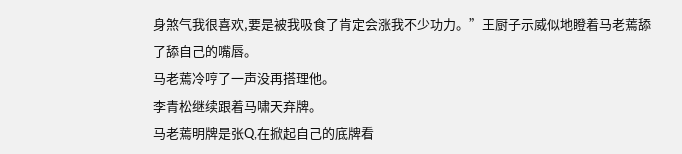身煞气我很喜欢,要是被我吸食了肯定会涨我不少功力。”王厨子示威似地瞪着马老蔫舔了舔自己的嘴唇。
马老蔫冷哼了一声没再搭理他。
李青松继续跟着马啸天弃牌。
马老蔫明牌是张Q,在掀起自己的底牌看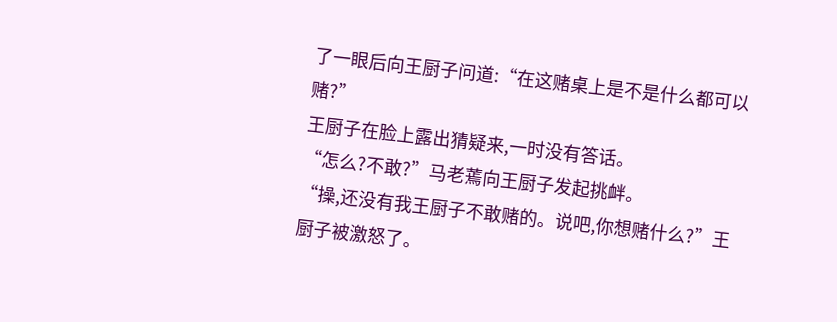了一眼后向王厨子问道:“在这赌桌上是不是什么都可以赌?”
王厨子在脸上露出猜疑来,一时没有答话。
“怎么?不敢?”马老蔫向王厨子发起挑衅。
“操,还没有我王厨子不敢赌的。说吧,你想赌什么?”王厨子被激怒了。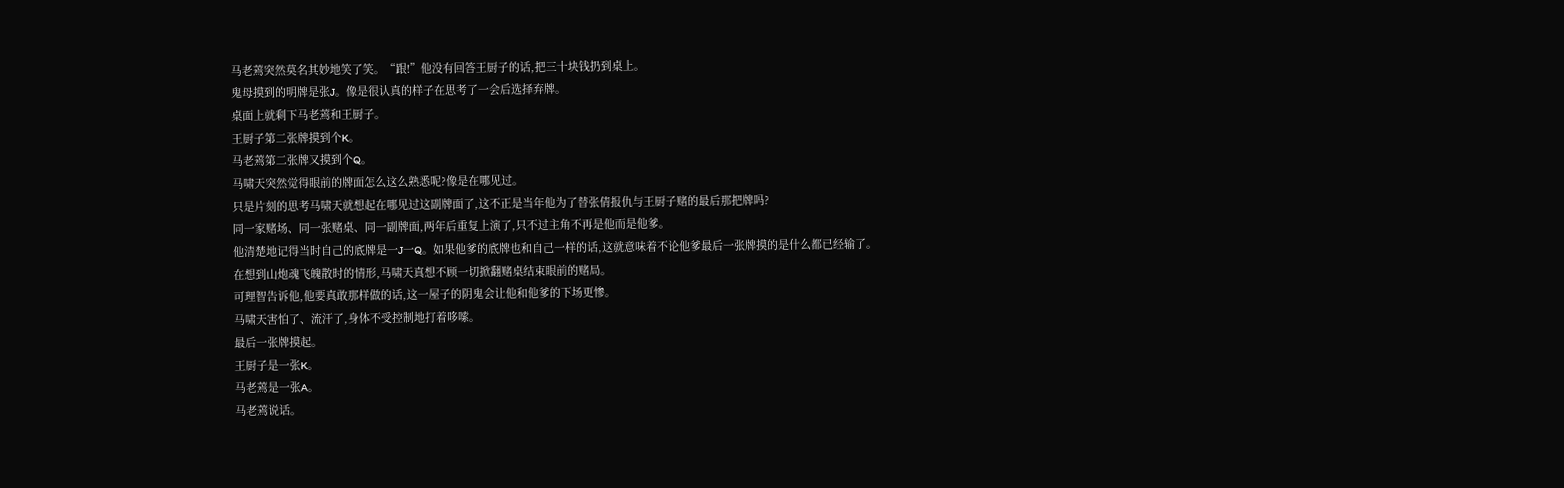马老蔫突然莫名其妙地笑了笑。“跟!”他没有回答王厨子的话,把三十块钱扔到桌上。
鬼母摸到的明牌是张J。像是很认真的样子在思考了一会后选择弃牌。
桌面上就剩下马老蔫和王厨子。
王厨子第二张牌摸到个K。
马老蔫第二张牌又摸到个Q。
马啸天突然觉得眼前的牌面怎么这么熟悉呢?像是在哪见过。
只是片刻的思考马啸天就想起在哪见过这副牌面了,这不正是当年他为了替张倩报仇与王厨子赌的最后那把牌吗?
同一家赌场、同一张赌桌、同一副牌面,两年后重复上演了,只不过主角不再是他而是他爹。
他清楚地记得当时自己的底牌是一J一Q。如果他爹的底牌也和自己一样的话,这就意味着不论他爹最后一张牌摸的是什么都已经输了。
在想到山炮魂飞魄散时的情形,马啸天真想不顾一切掀翻赌桌结束眼前的赌局。
可理智告诉他,他要真敢那样做的话,这一屋子的阴鬼会让他和他爹的下场更惨。
马啸天害怕了、流汗了,身体不受控制地打着哆嗦。
最后一张牌摸起。
王厨子是一张K。
马老蔫是一张A。
马老蔫说话。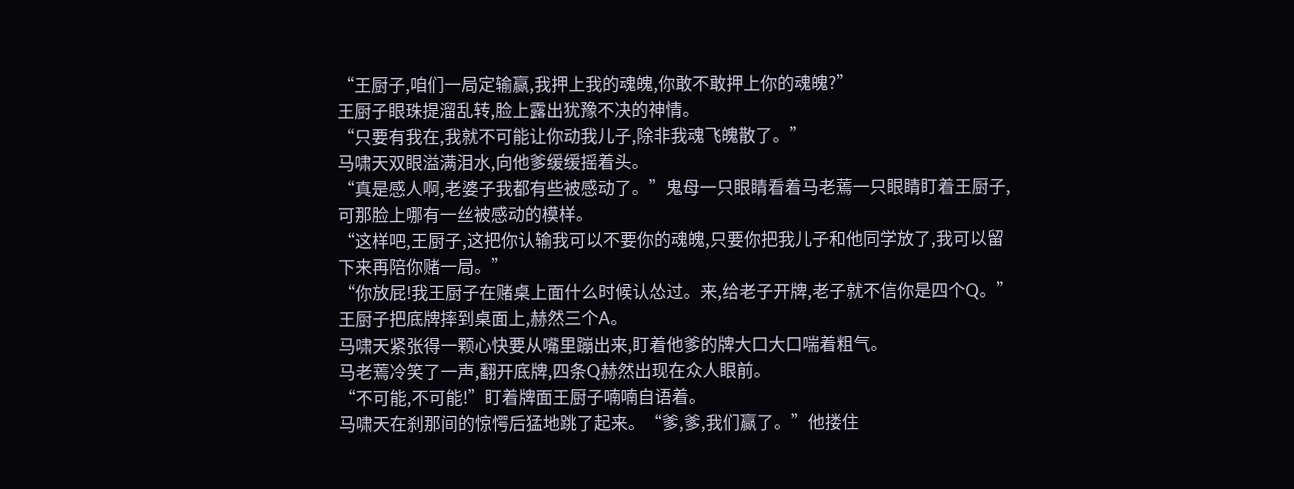“王厨子,咱们一局定输赢,我押上我的魂魄,你敢不敢押上你的魂魄?”
王厨子眼珠提溜乱转,脸上露出犹豫不决的神情。
“只要有我在,我就不可能让你动我儿子,除非我魂飞魄散了。”
马啸天双眼溢满泪水,向他爹缓缓摇着头。
“真是感人啊,老婆子我都有些被感动了。”鬼母一只眼睛看着马老蔫一只眼睛盯着王厨子,可那脸上哪有一丝被感动的模样。
“这样吧,王厨子,这把你认输我可以不要你的魂魄,只要你把我儿子和他同学放了,我可以留下来再陪你赌一局。”
“你放屁!我王厨子在赌桌上面什么时候认怂过。来,给老子开牌,老子就不信你是四个Q。”
王厨子把底牌摔到桌面上,赫然三个A。
马啸天紧张得一颗心快要从嘴里蹦出来,盯着他爹的牌大口大口喘着粗气。
马老蔫冷笑了一声,翻开底牌,四条Q赫然出现在众人眼前。
“不可能,不可能!”盯着牌面王厨子喃喃自语着。
马啸天在刹那间的惊愕后猛地跳了起来。“爹,爹,我们赢了。”他搂住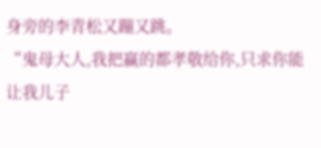身旁的李青松又蹦又跳。
“鬼母大人,我把赢的都孝敬给你,只求你能让我儿子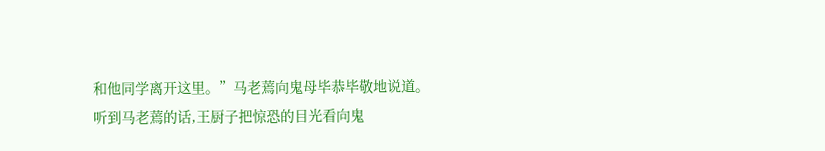和他同学离开这里。”马老蔫向鬼母毕恭毕敬地说道。
听到马老蔫的话,王厨子把惊恐的目光看向鬼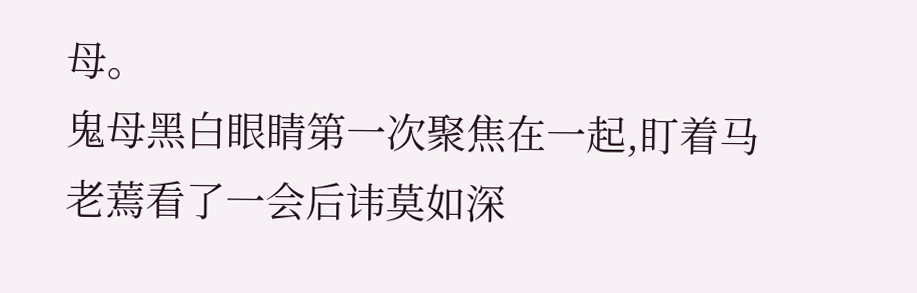母。
鬼母黑白眼睛第一次聚焦在一起,盯着马老蔫看了一会后讳莫如深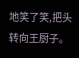地笑了笑,把头转向王厨子。